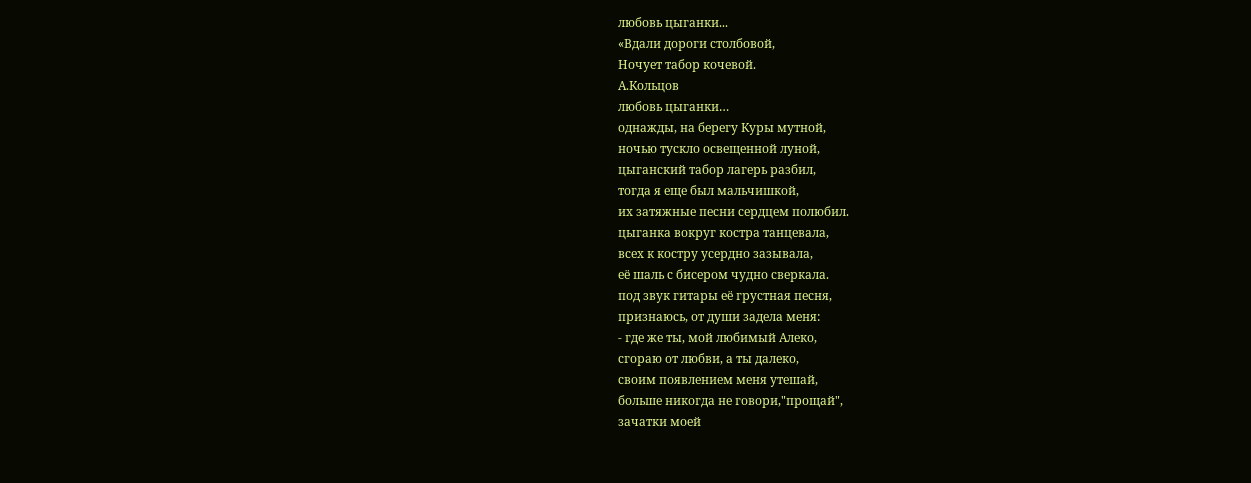любовь цыганки...
«Вдали дороги столбовой,
Ночует табор кочевой.
А.Кольцов
любовь цыганки…
однажды, на берегу Куры мутной,
ночью тускло освещенной луной,
цыганский табор лагерь разбил,
тогда я еще был мальчишкой,
их затяжные песни сердцем полюбил.
цыганка вокруг костра танцевала,
всех к костру усердно зазывала,
её шаль с бисером чудно сверкала.
под звук гитары её грустная песня,
признаюсь, от души задела меня:
- где же ты, мой любимый Алеко,
сгораю от любви, а ты далеко,
своим появлением меня утешай,
больше никогда не говори,"прощай",
зачатки моей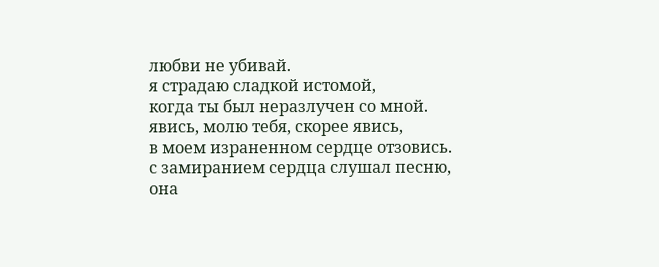любви не убивай.
я страдаю сладкой истомой,
когда ты был неразлучен со мной.
явись, молю тебя, скорее явись,
в моем израненном сердце отзовись.
с замиранием сердца слушал песню,
она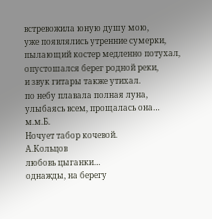встревожила юную душу мою,
уже появлялись утренние сумерки,
пылающий костер медленно потухал,
опустошался берег родной реки,
и звук гитары также утихал.
по небу плавала полная луна,
улыбаясь всем, прощалась она…
м.м.Б.
Ночует табор кочевой.
А.Кольцов
любовь цыганки…
однажды, на берегу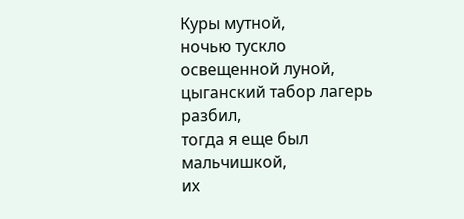Куры мутной,
ночью тускло освещенной луной,
цыганский табор лагерь разбил,
тогда я еще был мальчишкой,
их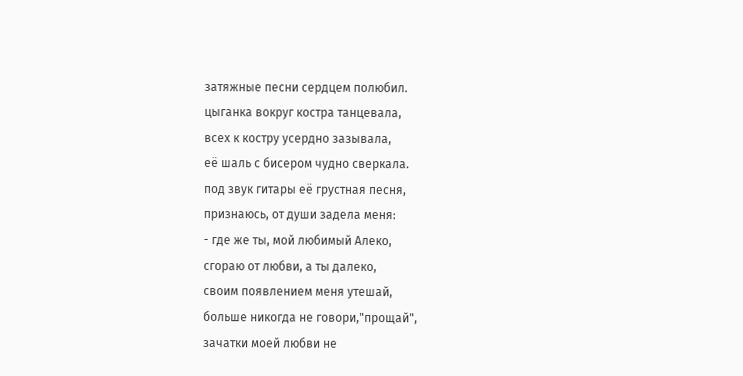затяжные песни сердцем полюбил.
цыганка вокруг костра танцевала,
всех к костру усердно зазывала,
её шаль с бисером чудно сверкала.
под звук гитары её грустная песня,
признаюсь, от души задела меня:
- где же ты, мой любимый Алеко,
сгораю от любви, а ты далеко,
своим появлением меня утешай,
больше никогда не говори,"прощай",
зачатки моей любви не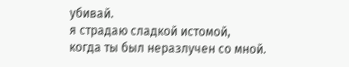убивай.
я страдаю сладкой истомой,
когда ты был неразлучен со мной.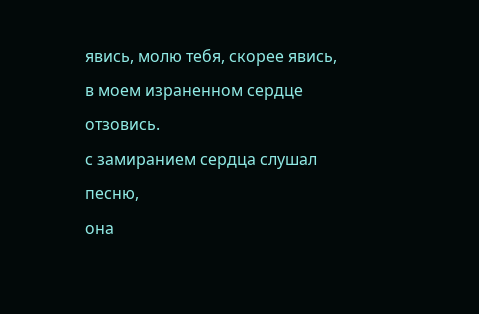явись, молю тебя, скорее явись,
в моем израненном сердце отзовись.
с замиранием сердца слушал песню,
она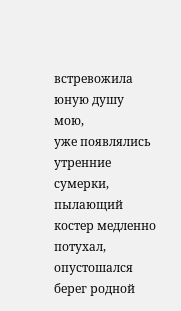встревожила юную душу мою,
уже появлялись утренние сумерки,
пылающий костер медленно потухал,
опустошался берег родной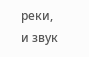реки,
и звук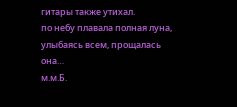гитары также утихал.
по небу плавала полная луна,
улыбаясь всем, прощалась она…
м.м.Б.